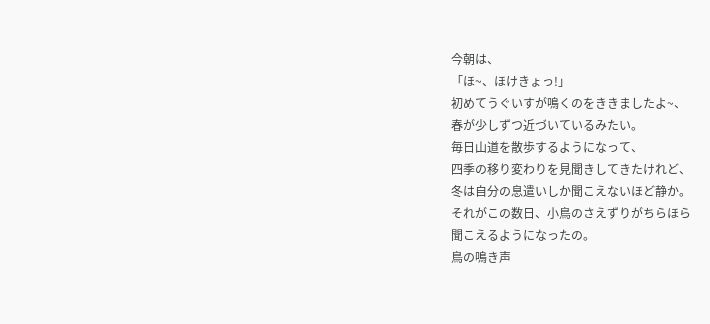今朝は、
「ほ~、ほけきょっ!」
初めてうぐいすが鳴くのをききましたよ~、
春が少しずつ近づいているみたい。
毎日山道を散歩するようになって、
四季の移り変わりを見聞きしてきたけれど、
冬は自分の息遣いしか聞こえないほど静か。
それがこの数日、小鳥のさえずりがちらほら
聞こえるようになったの。
鳥の鳴き声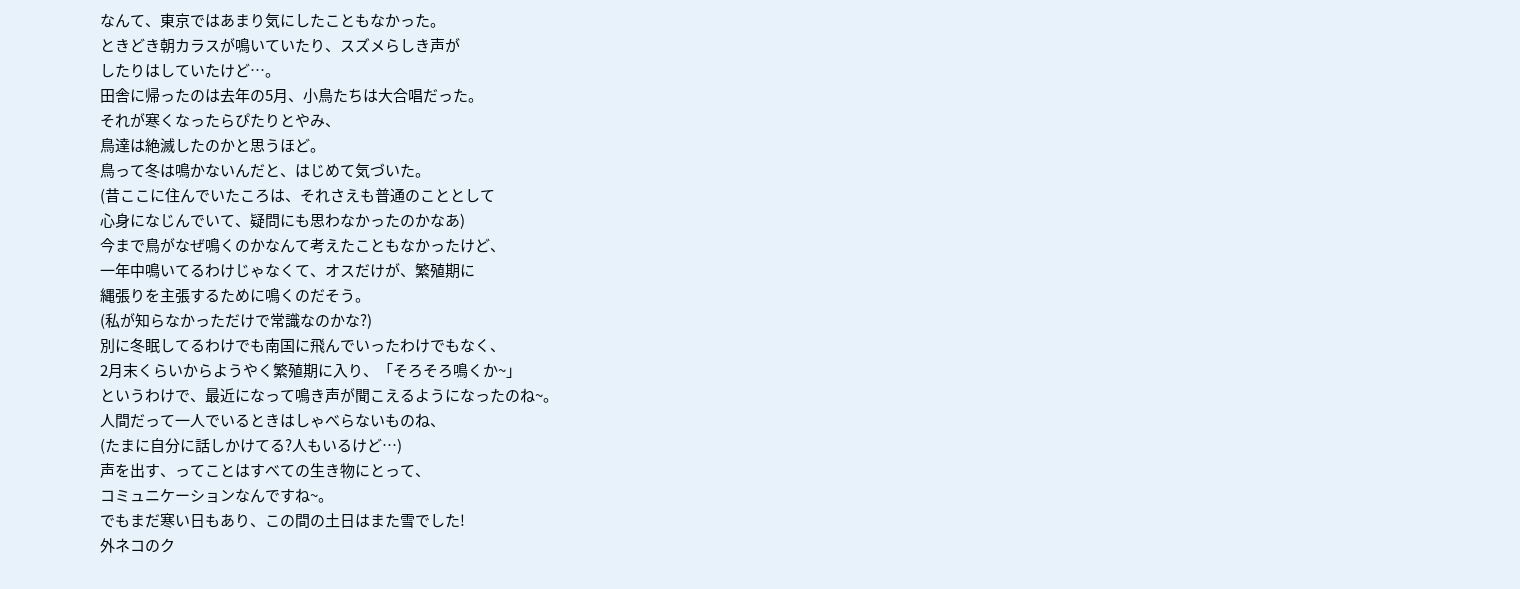なんて、東京ではあまり気にしたこともなかった。
ときどき朝カラスが鳴いていたり、スズメらしき声が
したりはしていたけど…。
田舎に帰ったのは去年の5月、小鳥たちは大合唱だった。
それが寒くなったらぴたりとやみ、
鳥達は絶滅したのかと思うほど。
鳥って冬は鳴かないんだと、はじめて気づいた。
(昔ここに住んでいたころは、それさえも普通のこととして
心身になじんでいて、疑問にも思わなかったのかなあ)
今まで鳥がなぜ鳴くのかなんて考えたこともなかったけど、
一年中鳴いてるわけじゃなくて、オスだけが、繁殖期に
縄張りを主張するために鳴くのだそう。
(私が知らなかっただけで常識なのかな?)
別に冬眠してるわけでも南国に飛んでいったわけでもなく、
2月末くらいからようやく繁殖期に入り、「そろそろ鳴くか~」
というわけで、最近になって鳴き声が聞こえるようになったのね~。
人間だって一人でいるときはしゃべらないものね、
(たまに自分に話しかけてる?人もいるけど…)
声を出す、ってことはすべての生き物にとって、
コミュニケーションなんですね~。
でもまだ寒い日もあり、この間の土日はまた雪でした!
外ネコのク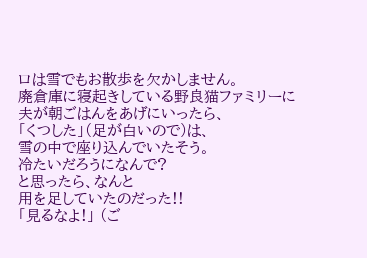ロは雪でもお散歩を欠かしません。
廃倉庫に寝起きしている野良猫ファミリーに
夫が朝ごはんをあげにいったら、
「くつした」(足が白いので)は、
雪の中で座り込んでいたそう。
冷たいだろうになんで?
と思ったら、なんと
用を足していたのだった!!
「見るなよ!」 (ご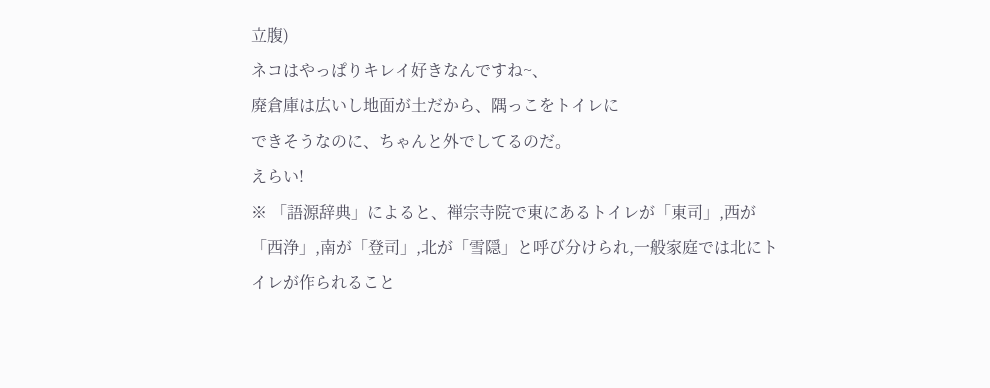立腹)
ネコはやっぱりキレイ好きなんですね~、
廃倉庫は広いし地面が土だから、隅っこをトイレに
できそうなのに、ちゃんと外でしてるのだ。
えらい!
※ 「語源辞典」によると、禅宗寺院で東にあるトイレが「東司」,西が「西浄」,南が「登司」,北が「雪隠」と呼び分けられ,一般家庭では北にトイレが作られること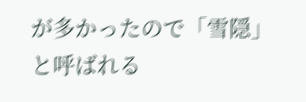が多かったので「雪隠」と呼ばれる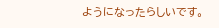ようになったらしいです。